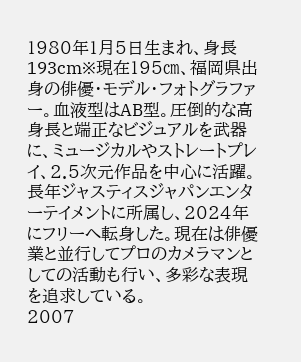1980年1月5日生まれ、身長193cm※現在195㎝、福岡県出身の俳優・モデル・フォトグラファー。血液型はAB型。圧倒的な高身長と端正なビジュアルを武器に、ミュージカルやストレートプレイ、2.5次元作品を中心に活躍。長年ジャスティスジャパンエンターテイメントに所属し、2024年にフリーへ転身した。現在は俳優業と並行してプロのカメラマンとしての活動も行い、多彩な表現を追求している。
2007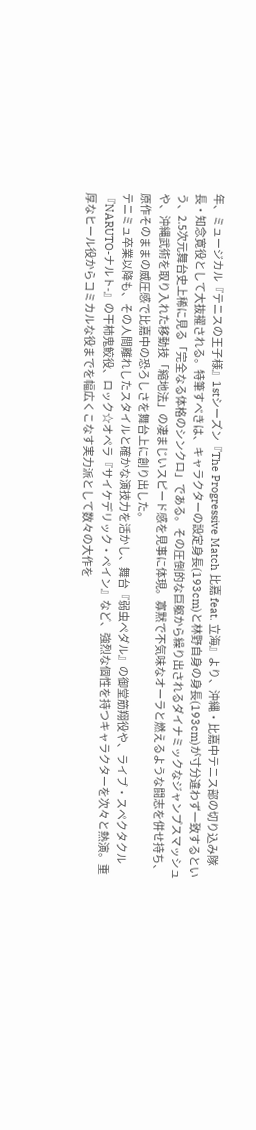年、ミュージカル『テニスの王子様』1stシーズン『The Progressive Match 比嘉 feat. 立海』より、沖縄・比嘉中テニス部の切り込み隊長・知念寛役として大抜擢される。特筆すべきは、キャラクターの設定身長(193cm)と林野自身の身長(193cm)が寸分違わず一致するという、2.5次元舞台史上稀に見る「完全なる体格のシンクロ」である。その圧倒的な巨躯から繰り出されるダイナミックなジャンプスマッシュや、沖縄武術を取り入れた移動技「縮地法」の凄まじいスピード感を見事に体現。寡黙で不気味なオーラと燃えるような闘志を併せ持ち、原作そのままの威圧感で比嘉中の恐ろしさを舞台上に創り出した。
テニミュ卒業以降も、その人間離れしたスタイルと確かな演技力を活かし、舞台『弱虫ペダル』の御堂筋翔役や、ライブ・スペクタクル『NARUTO-ナルト-』の干柿鬼鮫役、ロック☆オペラ『サイケデリック・ペイン』など、強烈な個性を持つキャラクターを次々と熱演。重厚なヒール役からコミカルな役までを幅広くこなす実力派として数々の大作を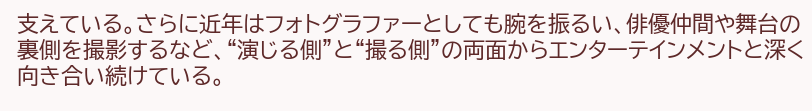支えている。さらに近年はフォトグラファーとしても腕を振るい、俳優仲間や舞台の裏側を撮影するなど、“演じる側”と“撮る側”の両面からエンターテインメントと深く向き合い続けている。